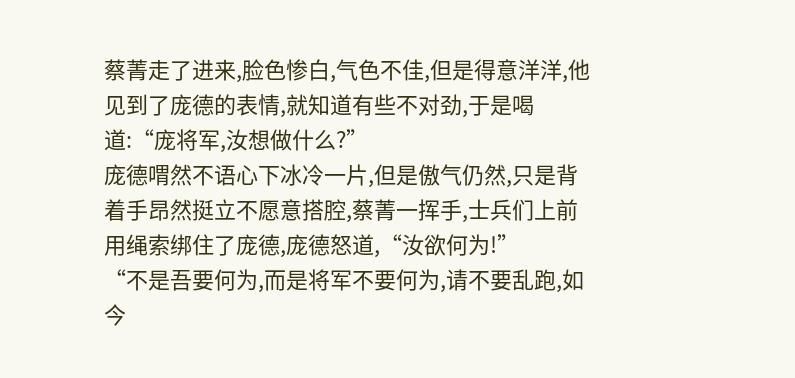蔡菁走了进来,脸色惨白,气色不佳,但是得意洋洋,他见到了庞德的表情,就知道有些不对劲,于是喝道:“庞将军,汝想做什么?”
庞德喟然不语心下冰冷一片,但是傲气仍然,只是背着手昂然挺立不愿意搭腔,蔡菁一挥手,士兵们上前用绳索绑住了庞德,庞德怒道,“汝欲何为!”
“不是吾要何为,而是将军不要何为,请不要乱跑,如今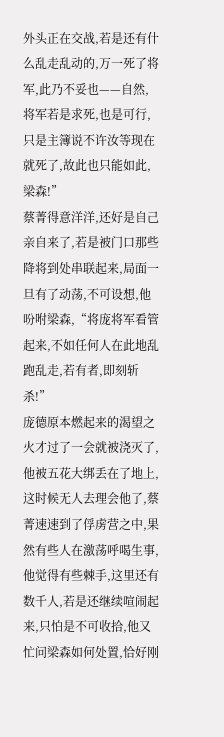外头正在交战,若是还有什么乱走乱动的,万一死了将军,此乃不妥也——自然,将军若是求死,也是可行,只是主簿说不许汝等现在就死了,故此也只能如此,梁森!”
蔡菁得意洋洋,还好是自己亲自来了,若是被门口那些降将到处串联起来,局面一旦有了动荡,不可设想,他吩咐梁森,“将庞将军看管起来,不如任何人在此地乱跑乱走,若有者,即刻斩杀!”
庞德原本燃起来的渴望之火才过了一会就被浇灭了,他被五花大绑丢在了地上,这时候无人去理会他了,蔡菁速速到了俘虏营之中,果然有些人在激荡呼喝生事,他觉得有些棘手,这里还有数千人,若是还继续喧闹起来,只怕是不可收拾,他又忙问梁森如何处置,恰好刚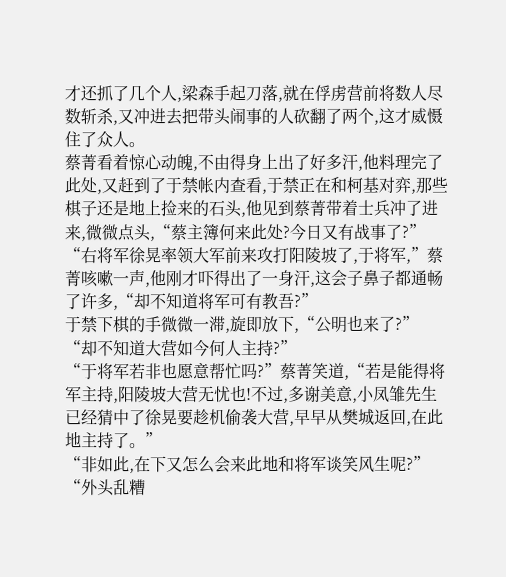才还抓了几个人,梁森手起刀落,就在俘虏营前将数人尽数斩杀,又冲进去把带头闹事的人砍翻了两个,这才威慑住了众人。
蔡菁看着惊心动魄,不由得身上出了好多汗,他料理完了此处,又赶到了于禁帐内查看,于禁正在和柯基对弈,那些棋子还是地上捡来的石头,他见到蔡菁带着士兵冲了进来,微微点头,“蔡主簿何来此处?今日又有战事了?”
“右将军徐晃率领大军前来攻打阳陵坡了,于将军,”蔡菁咳嗽一声,他刚才吓得出了一身汗,这会子鼻子都通畅了许多,“却不知道将军可有教吾?”
于禁下棋的手微微一滞,旋即放下,“公明也来了?”
“却不知道大营如今何人主持?”
“于将军若非也愿意帮忙吗?”蔡菁笑道,“若是能得将军主持,阳陵坡大营无忧也!不过,多谢美意,小凤雏先生已经猜中了徐晃要趁机偷袭大营,早早从樊城返回,在此地主持了。”
“非如此,在下又怎么会来此地和将军谈笑风生呢?”
“外头乱糟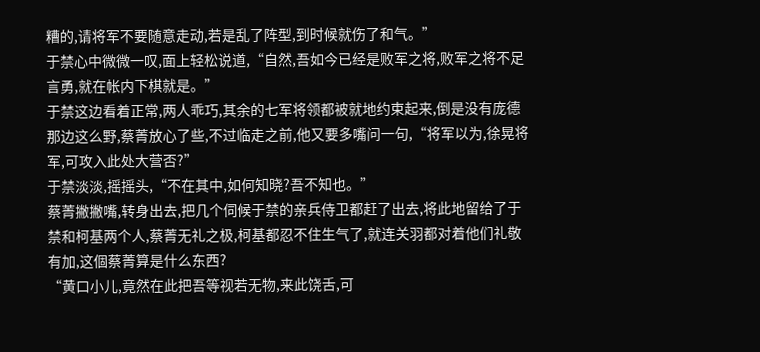糟的,请将军不要随意走动,若是乱了阵型,到时候就伤了和气。”
于禁心中微微一叹,面上轻松说道,“自然,吾如今已经是败军之将,败军之将不足言勇,就在帐内下棋就是。”
于禁这边看着正常,两人乖巧,其余的七军将领都被就地约束起来,倒是没有庞德那边这么野,蔡菁放心了些,不过临走之前,他又要多嘴问一句,“将军以为,徐晃将军,可攻入此处大营否?”
于禁淡淡,摇摇头,“不在其中,如何知晓?吾不知也。”
蔡菁撇撇嘴,转身出去,把几个伺候于禁的亲兵侍卫都赶了出去,将此地留给了于禁和柯基两个人,蔡菁无礼之极,柯基都忍不住生气了,就连关羽都对着他们礼敬有加,这個蔡菁算是什么东西?
“黄口小儿,竟然在此把吾等视若无物,来此饶舌,可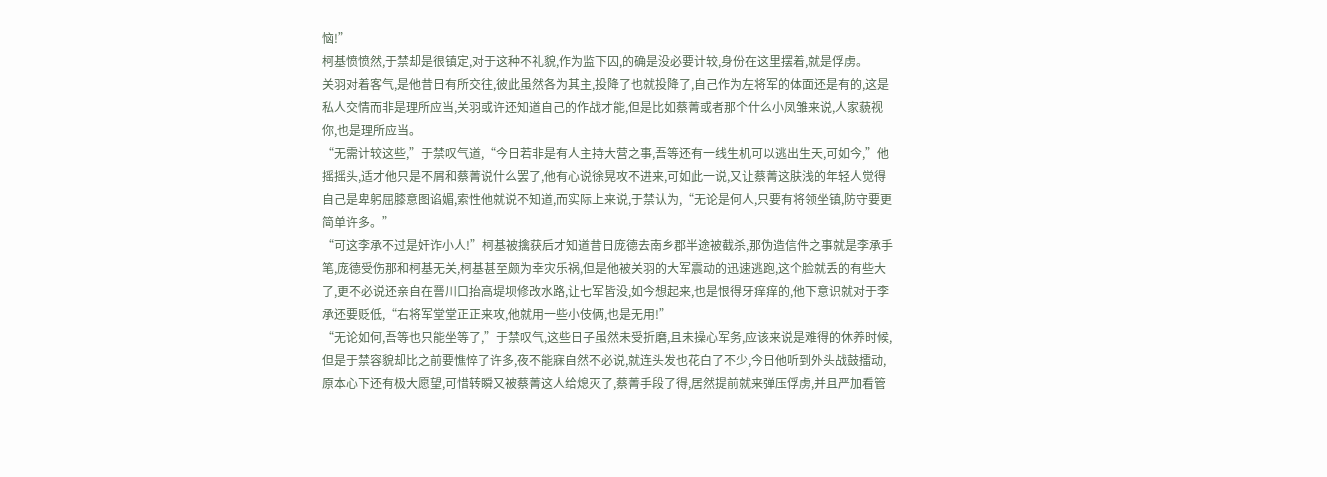恼!”
柯基愤愤然,于禁却是很镇定,对于这种不礼貌,作为监下囚,的确是没必要计较,身份在这里摆着,就是俘虏。
关羽对着客气,是他昔日有所交往,彼此虽然各为其主,投降了也就投降了,自己作为左将军的体面还是有的,这是私人交情而非是理所应当,关羽或许还知道自己的作战才能,但是比如蔡菁或者那个什么小凤雏来说,人家藐视你,也是理所应当。
“无需计较这些,”于禁叹气道,“今日若非是有人主持大营之事,吾等还有一线生机可以逃出生天,可如今,”他摇摇头,适才他只是不屑和蔡菁说什么罢了,他有心说徐晃攻不进来,可如此一说,又让蔡菁这肤浅的年轻人觉得自己是卑躬屈膝意图谄媚,索性他就说不知道,而实际上来说,于禁认为,“无论是何人,只要有将领坐镇,防守要更简单许多。”
“可这李承不过是奸诈小人!”柯基被擒获后才知道昔日庞德去南乡郡半途被截杀,那伪造信件之事就是李承手笔,庞德受伤那和柯基无关,柯基甚至颇为幸灾乐祸,但是他被关羽的大军震动的迅速逃跑,这个脸就丢的有些大了,更不必说还亲自在罾川口抬高堤坝修改水路,让七军皆没,如今想起来,也是恨得牙痒痒的,他下意识就对于李承还要贬低,“右将军堂堂正正来攻,他就用一些小伎俩,也是无用!”
“无论如何,吾等也只能坐等了,”于禁叹气,这些日子虽然未受折磨,且未操心军务,应该来说是难得的休养时候,但是于禁容貌却比之前要憔悴了许多,夜不能寐自然不必说,就连头发也花白了不少,今日他听到外头战鼓擂动,原本心下还有极大愿望,可惜转瞬又被蔡菁这人给熄灭了,蔡菁手段了得,居然提前就来弹压俘虏,并且严加看管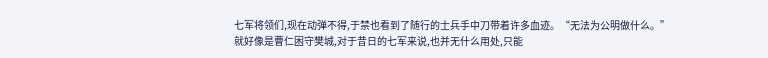七军将领们,现在动弹不得,于禁也看到了随行的士兵手中刀带着许多血迹。“无法为公明做什么。”
就好像是曹仁困守樊城,对于昔日的七军来说,也并无什么用处,只能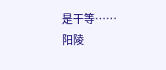是干等……
阳陵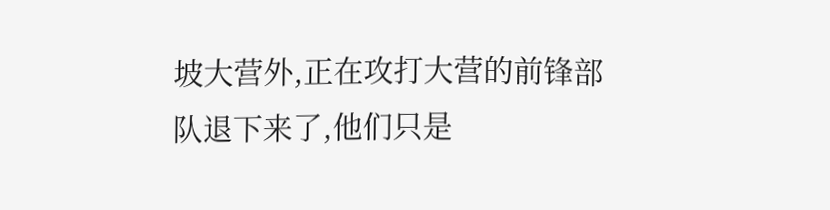坡大营外,正在攻打大营的前锋部队退下来了,他们只是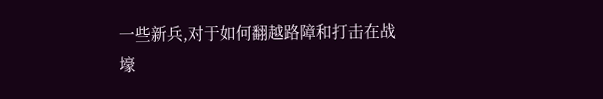一些新兵,对于如何翻越路障和打击在战壕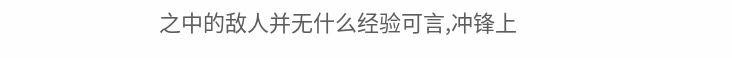之中的敌人并无什么经验可言,冲锋上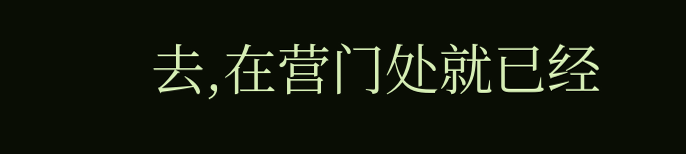去,在营门处就已经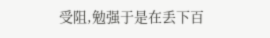受阻,勉强于是在丢下百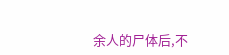余人的尸体后,不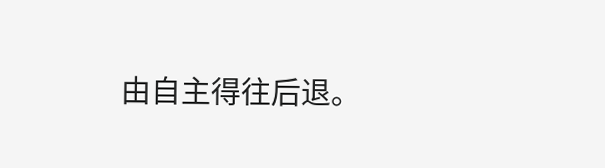由自主得往后退。